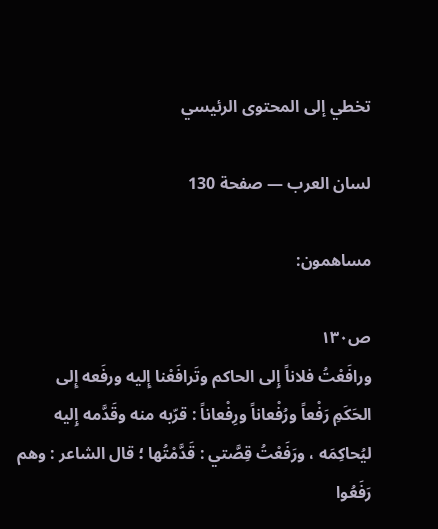تخطي إلى المحتوى الرئيسي

لسان العرب — صفحة 130

مساهمون:

ص١٣٠
ورافَعْتُ فلاناً إِلى الحاكم وتَرافَعْنا إِليه ورفَعه إِلى الحَكَمِ رَفْعاً ورُفْعاناً ورِفْعاناً : قرّبه منه وقَدَّمه إِليه ليُحاكِمَه ، ورَفَعْتُ قِصَّتي : قَدَّمْتُها ؛ قال الشاعر : وهم رَفَعُوا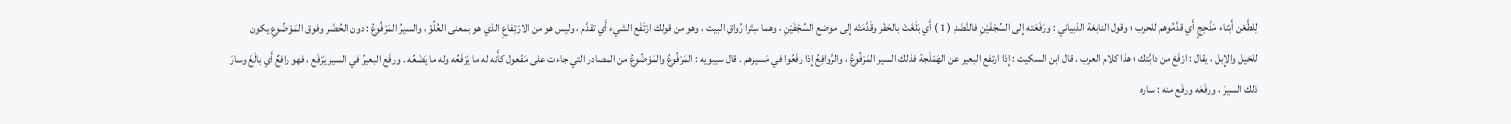لِلطَّعْن أَبْناء مَذْحِجٍ أَي قدَّمُوهم للحرب ؛ وقول النابغة الذبياني : ورَفَعَته إِلى السِّجْفَيْنِ فالنَّضَدِ ( 1 ) أَي بَلَغَتْ بالحَفْر وقَدَّمَتْه إِلى موضع السِّجْفَيْنِ ، وهما سِتْرا رُواقِ البيت ، وهو من قولك ارْتَفَع الشيء أَي تقدَّم ، وليس هو من الارْتِفاعِ الذي هو بمعنى العُلُوّ ، والسيرُ المَرْفُوعُ : دون الحُضْر وفوق المَوْضُوعِ يكون للخيل والإِبل ، يقال : ارْفَعْ من دابَّتك ؛ هذا كلام العرب . قال ابن السكيت : إِذا ارتفع البعير عن الهَمْلَجة فذلك السير المَرْفُوعُ ، والرَّوافِعُ إِذا رفَعُوا في مَسيرهم . قال سيبويه : المَرْفُوعُ والمَوْضُوعُ من المصادر التي جاءت على مَفْعول كأَنه له ما يَرْفَعُه وله ما يَضَعُه . ورفَع البعيرُ في السير يَرْفَع ، فهو رافعٌ أَي بالَغَ وسارَ ذلك السيرَ ، ورفَعَه ورفَع منه : ساره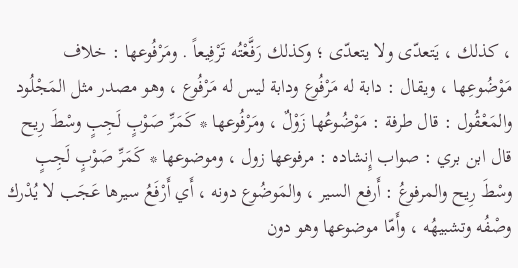، كذلك ، يَتعدّى ولا يتعدّى ؛ وكذلك رَفَّعْتُه تَرْفِيعاً . ومَرْفُوعها : خلاف مَوْضُوعِها ، ويقال : دابة له مَرْفُوع ودابة ليس له مَرْفُوع ، وهو مصدر مثل المَجْلُود والمَعْقُول : قال طرفة : مَوْضُوعُها زَوْلٌ ، ومَرْفُوعها * كَمَرِّ صَوْبٍ لَجِبٍ وسْطَ رِيح قال ابن بري : صواب إِنشاده : مرفوعها زول ، وموضوعها * كَمَرِّ صَوْبٍ لَجِبٍ وسْطَ رِيح والمرفوعُ : أَرفع السير ، والمَوضُوع دونه ، أَي أَرْفَعُ سيرها عَجَب لا يُدْرك وصْفُه وتشبيهُه ، وأَمّا موضوعها وهو دون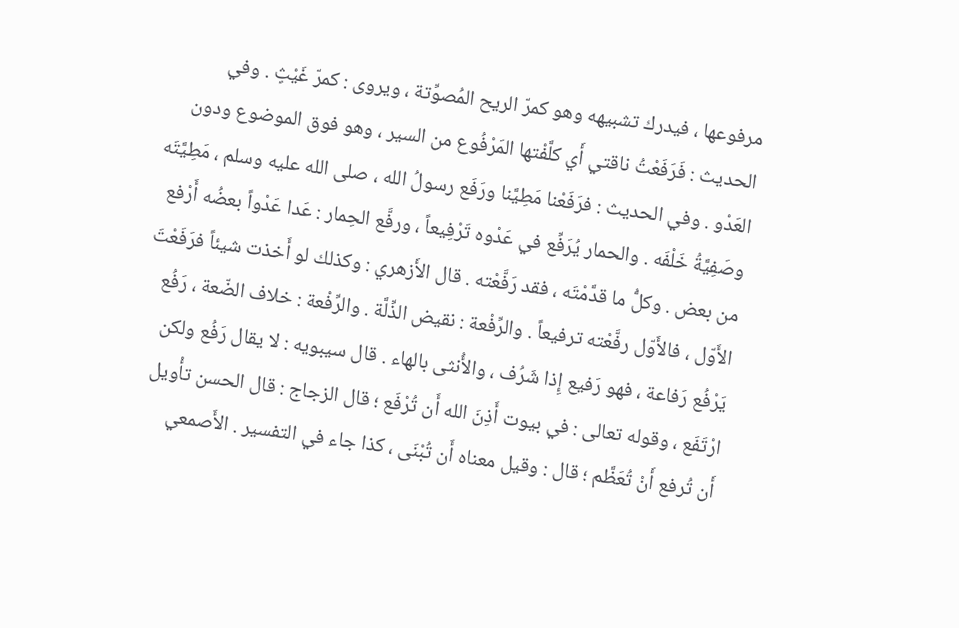مرفوعها ، فيدرك تشبيهه وهو كمرّ الريح المُصوِّتة ، ويروى : كمرّ غَيْثٍ . وفي الحديث : فَرَفَعْتُ ناقتي أَي كلَّفْتها المَرْفُوع من السير ، وهو فوق الموضوع ودون العَدْو . وفي الحديث : فرَفَعْنا مَطِيَّنا ورَفَع رسولُ الله ، صلى الله عليه وسلم ، مَطِيَّتَه وصَفِيَّةُ خَلْفَه . والحمار يُرَفِّع في عَدْوه تَرْفِيعاً ، ورفَّع الحِمار : عَدا عَدْواً بعضُه أَرْفع من بعض . وكلُّ ما قدَّمْتَه ، فقد رَفَّعْته . قال الأَزهري : وكذلك لو أَخذت شيئاً فرَفَعْتَ الأَوّل ، فالأَوّل رفَّعْته ترفيعاً . والرِّفْعة : نقيض الذِّلَّة . والرِّفْعة : خلاف الضّعة ، رَفُع يَرْفُع رَفاعة ، فهو رَفيع إِذا شَرُف ، والأُنثى بالهاء . قال سيبويه : لا يقال رَفُع ولكن ارْتَفَع ، وقوله تعالى : في بيوت أَذِنَ الله أَن تُرْفَع ؛ قال الزجاج : قال الحسن تأْويل أَن تُرفع أَنْ تُعَظَّم ؛ قال : وقيل معناه أَن تُبْنَى ، كذا جاء في التفسير . الأَصمعي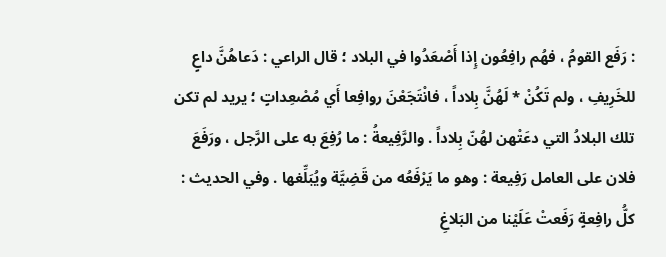: رَفَع القومُ ، فهُم رافِعُون إِذا أَصْعَدُوا في البلاد ؛ قال الراعي : دَعاهُنَّ داعٍ للخَرِيفِ ، ولم تَكُنْ * لَهُنَّ بِلاداً ، فانْتَجَعْنَ روافِعا أَي مُصْعِداتٍ ؛ يريد لم تكن تلك البلادُ التي دعَتْهن لهُنّ بِلاداً . والرَّفِيعةُ : ما رُفِعَ به على الرَّجل ، ورَفَعَ فلان على العامل رَفِيعة : وهو ما يَرْفَعُه من قَضِيَّة ويُبَلِّغها . وفي الحديث : كلُّ رافِعةٍ رَفَعتْ عَلَيْنا من البَلاغِ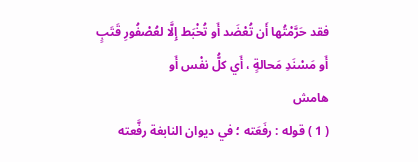فقد حَرَّمْتُها أَن تُعْضَد أَو تُخْبَط إِلَّا لعُصْفُورِ قَتَبٍ أَو مَسْنَدِ مَحالةٍ ، أَي كلُّ نفْس أَو
هامش
( 1 ) قوله : رفَعَته ؛ في ديوان النابغة رفَّعته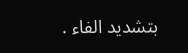بتشديد الفاء .